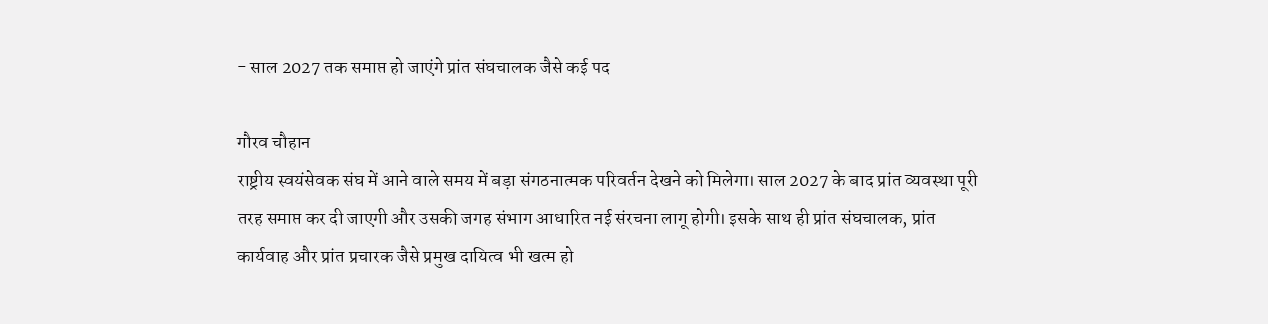- साल 2027 तक समाप्त हो जाएंगे प्रांत संघचालक जैसे कई पद

गौरव चौहान
राष्ट्रीय स्वयंसेवक संघ में आने वाले समय में बड़ा संगठनात्मक परिवर्तन देखने को मिलेगा। साल 2027 के बाद प्रांत व्यवस्था पूरी तरह समाप्त कर दी जाएगी और उसकी जगह संभाग आधारित नई संरचना लागू होगी। इसके साथ ही प्रांत संघचालक, प्रांत कार्यवाह और प्रांत प्रचारक जैसे प्रमुख दायित्व भी खत्म हो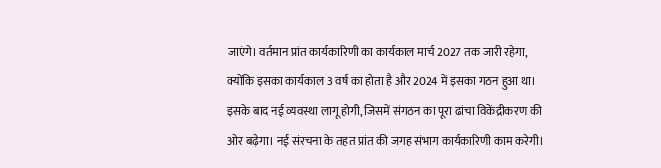जाएंगे। वर्तमान प्रांत कार्यकारिणी का कार्यकाल मार्च 2027 तक जारी रहेगा, क्योंकि इसका कार्यकाल 3 वर्ष का होता है और 2024 में इसका गठन हुआ था। इसके बाद नई व्यवस्था लागू होगी, जिसमें संगठन का पूरा ढांचा विकेंद्रीकरण की ओर बढ़ेगा। नई संरचना के तहत प्रांत की जगह संभाग कार्यकारिणी काम करेगी।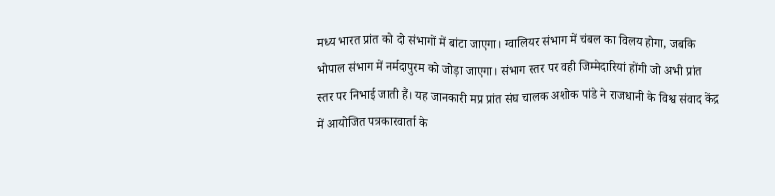मध्य भारत प्रांत को दो संभागों में बांटा जाएगा। ग्वालियर संभाग में चंबल का विलय होगा, जबकि भोपाल संभाग में नर्मदापुरम को जोड़ा जाएगा। संभाग स्तर पर वही जिम्मेदारियां होंगी जो अभी प्रांत स्तर पर निभाई जाती हैं। यह जानकारी मप्र प्रांत संघ चालक अशोक पांडे ने राजधानी के विश्व संवाद केंद्र में आयोजित पत्रकारवार्ता के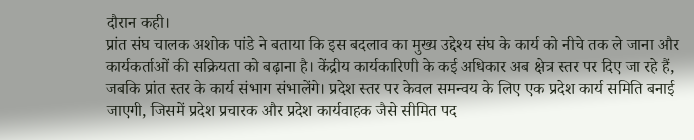दौरान कही।
प्रांत संघ चालक अशोक पांडे ने बताया कि इस बदलाव का मुख्य उद्देश्य संघ के कार्य को नीचे तक ले जाना और कार्यकर्ताओं की सक्रियता को बढ़ाना है। केंद्रीय कार्यकारिणी के कई अधिकार अब क्षेत्र स्तर पर दिए जा रहे हैं, जबकि प्रांत स्तर के कार्य संभाग संभालेंगे। प्रदेश स्तर पर केवल समन्वय के लिए एक प्रदेश कार्य समिति बनाई जाएगी, जिसमें प्रदेश प्रचारक और प्रदेश कार्यवाहक जैसे सीमित पद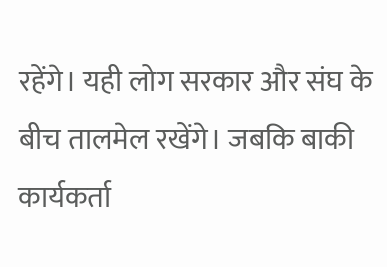रहेंगे। यही लोग सरकार और संघ के बीच तालमेल रखेंगे। जबकि बाकी कार्यकर्ता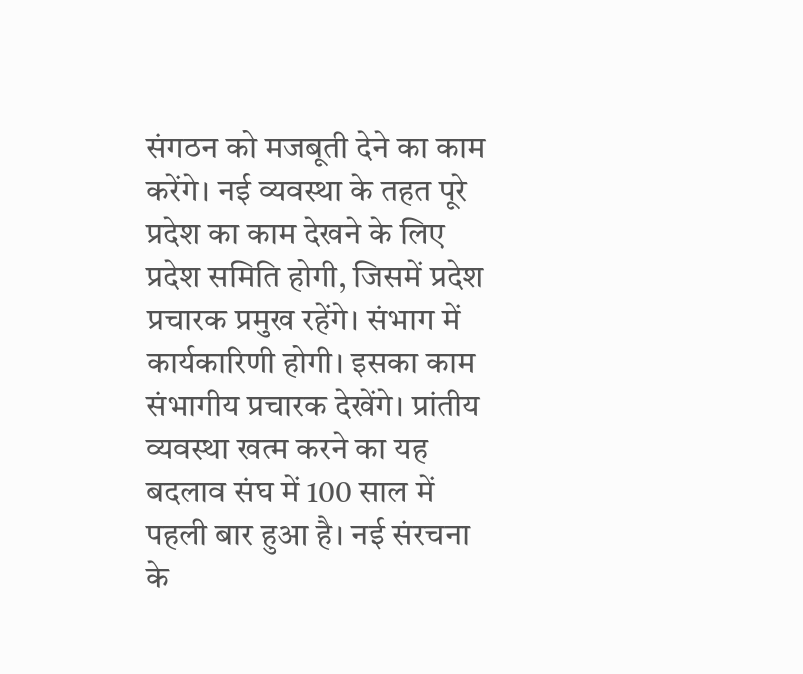संगठन को मजबूती देने का काम करेंगे। नई व्यवस्था के तहत पूरे प्रदेश का काम देखने के लिए प्रदेश समिति होगी, जिसमें प्रदेश प्रचारक प्रमुख रहेंगे। संभाग में कार्यकारिणी होगी। इसका काम संभागीय प्रचारक देखेंगे। प्रांतीय व्यवस्था खत्म करने का यह बदलाव संघ में 100 साल में पहली बार हुआ है। नई संरचना के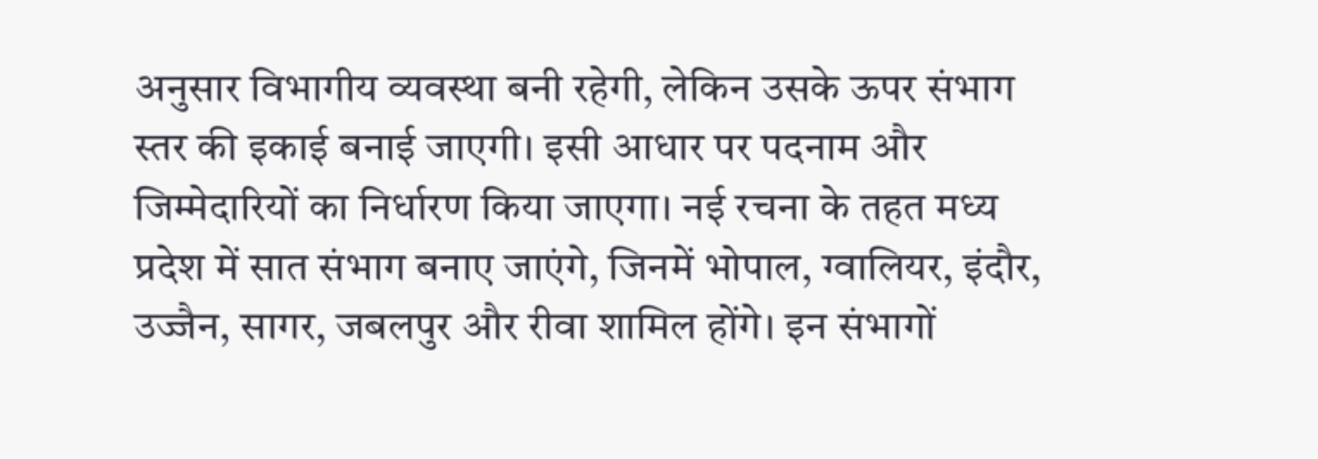अनुसार विभागीय व्यवस्था बनी रहेगी, लेकिन उसके ऊपर संभाग स्तर की इकाई बनाई जाएगी। इसी आधार पर पदनाम और जिम्मेदारियों का निर्धारण किया जाएगा। नई रचना के तहत मध्य प्रदेश में सात संभाग बनाए जाएंगे, जिनमें भोपाल, ग्वालियर, इंदौर, उज्जैन, सागर, जबलपुर और रीवा शामिल होंगे। इन संभागों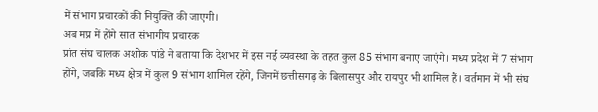में संभाग प्रचारकों की नियुक्ति की जाएगी।
अब मप्र में होंगे सात संभागीय प्रचारक
प्रांत संघ चालक अशोक पांडे ने बताया कि देशभर में इस नई व्यवस्था के तहत कुल 85 संभाग बनाए जाएंगे। मध्य प्रदेश में 7 संभाग होंगे, जबकि मध्य क्षेत्र में कुल 9 संभाग शामिल रहेंगे, जिनमें छत्तीसगढ़ के बिलासपुर और रायपुर भी शामिल हैं। वर्तमान में भी संघ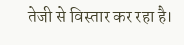तेजी से विस्तार कर रहा है।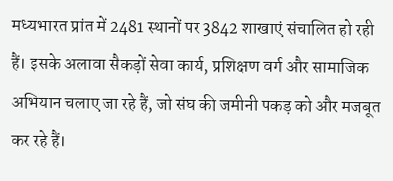मध्यभारत प्रांत में 2481 स्थानों पर 3842 शाखाएं संचालित हो रही हैं। इसके अलावा सैकड़ों सेवा कार्य, प्रशिक्षण वर्ग और सामाजिक अभियान चलाए जा रहे हैं, जो संघ की जमीनी पकड़ को और मजबूत कर रहे हैं।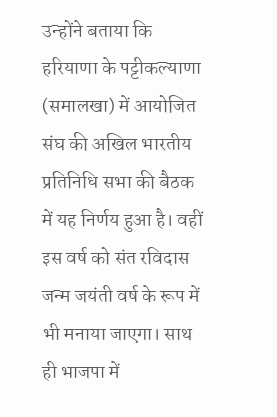उन्होंने बताया कि हरियाणा के पट्टीकल्याणा (समालखा) में आयोजित संघ की अखिल भारतीय प्रतिनिधि सभा की बैठक में यह निर्णय हुआ है। वहीं इस वर्ष को संत रविदास जन्म जयंती वर्ष के रूप में भी मनाया जाएगा। साथ ही भाजपा में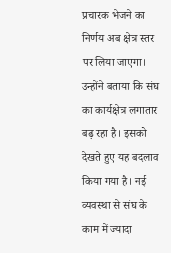प्रचारक भेजने का निर्णय अब क्षेत्र स्तर पर लिया जाएगा। उन्होंने बताया कि संघ का कार्यक्षेत्र लगातार बढ़ रहा है। इसको देखते हुए यह बदलाव किया गया है। नई व्यवस्था से संघ के काम में ज्यादा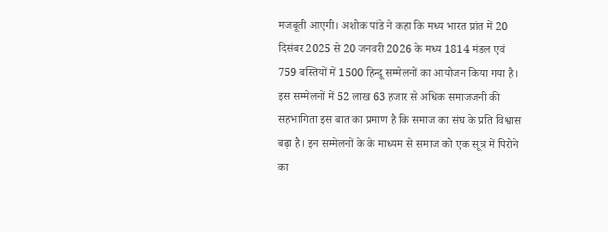मजबूती आएगी। अशोक पांडे ने कहा कि मध्य भारत प्रांत में 20 दिसंबर 2025 से 20 जनवरी 2026 के मध्य 1814 मंडल एवं 759 बस्तियों में 1500 हिन्दू सम्मेलनों का आयोजन किया गया है। इस सम्मेलनों में 52 लाख 63 हजार से अधिक समाजजनी की सहभागिता इस बात का प्रमाण है कि समाज का संघ के प्रति विश्वास बढ़ा है। इन सम्मेलनों के के माध्यम से समाज को एक सूत्र में पिरोने का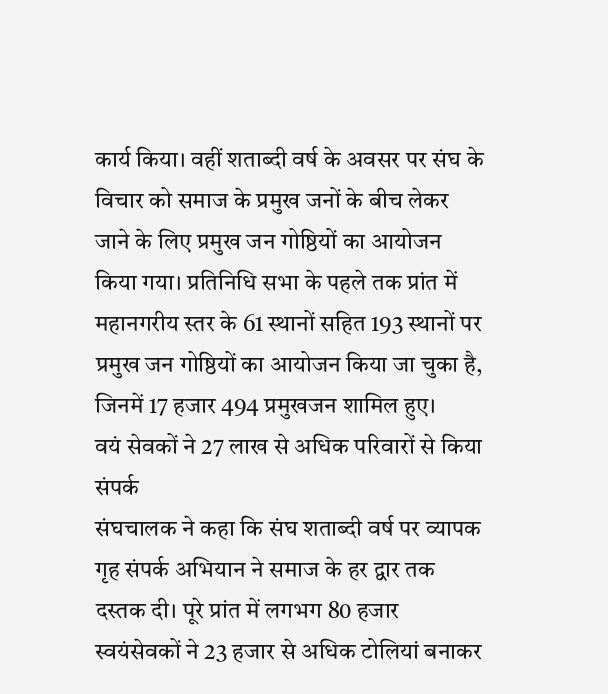कार्य किया। वहीं शताब्दी वर्ष के अवसर पर संघ के विचार को समाज के प्रमुख जनों के बीच लेकर जाने के लिए प्रमुख जन गोष्ठियों का आयोजन किया गया। प्रतिनिधि सभा के पहले तक प्रांत में महानगरीय स्तर के 61 स्थानों सहित 193 स्थानों पर प्रमुख जन गोष्ठियों का आयोजन किया जा चुका है, जिनमें 17 हजार 494 प्रमुखजन शामिल हुए।
वयं सेवकों ने 27 लाख से अधिक परिवारों से किया संपर्क
संघचालक ने कहा कि संघ शताब्दी वर्ष पर व्यापक गृह संपर्क अभियान ने समाज के हर द्वार तक दस्तक दी। पूरे प्रांत में लगभग 80 हजार स्वयंसेवकों ने 23 हजार से अधिक टोलियां बनाकर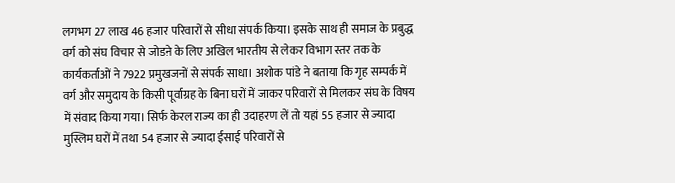लगभग 27 लाख 46 हजार परिवारों से सीधा संपर्क किया। इसके साथ ही समाज के प्रबुद्ध वर्ग को संघ विचार से जोडऩे के लिए अखिल भारतीय से लेकर विभाग स्तर तक के कार्यकर्ताओं ने 7922 प्रमुखजनों से संपर्क साधा। अशोक पांडे ने बताया कि गृह सम्पर्क में वर्ग और समुदाय के किसी पूर्वाग्रह के बिना घरों में जाकर परिवारों से मिलकर संघ के विषय में संवाद किया गया। सिर्फ केरल राज्य का ही उदाहरण लें तो यहां 55 हजार से ज्यादा मुस्लिम घरों में तथा 54 हजार से ज्यादा ईसाई परिवारों से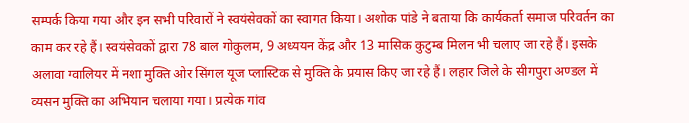सम्पर्क किया गया और इन सभी परिवारों ने स्वयंसेवकों का स्वागत किया। अशोक पांडे ने बताया कि कार्यकर्ता समाज परिवर्तन का काम कर रहे हैं। स्वयंसेवकों द्वारा 78 बाल गोकुलम, 9 अध्ययन केंद्र और 13 मासिक कुटुम्ब मिलन भी चलाए जा रहे हैं। इसके अलावा ग्वालियर में नशा मुक्ति ओर सिंगल यूज प्लास्टिक से मुक्ति के प्रयास किए जा रहे हैं। लहार जिले के सीगपुरा अण्डल में व्यसन मुक्ति का अभियान चलाया गया। प्रत्येक गांव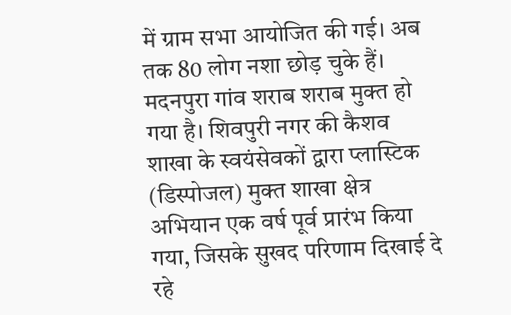में ग्राम सभा आयोजित की गई। अब तक 80 लोग नशा छोड़ चुके हैं। मदनपुरा गांव शराब शराब मुक्त हो गया है। शिवपुरी नगर की कैशव शाखा के स्वयंसेवकों द्वारा प्लास्टिक (डिस्पोजल) मुक्त शाखा क्षेत्र अभियान एक वर्ष पूर्व प्रारंभ किया गया, जिसके सुखद परिणाम दिखाई दे रहे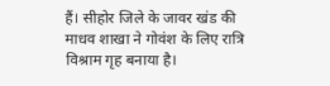हैं। सीहोर जिले के जावर खंड की माधव शाखा ने गोवंश के लिए रात्रि विश्राम गृह बनाया है।